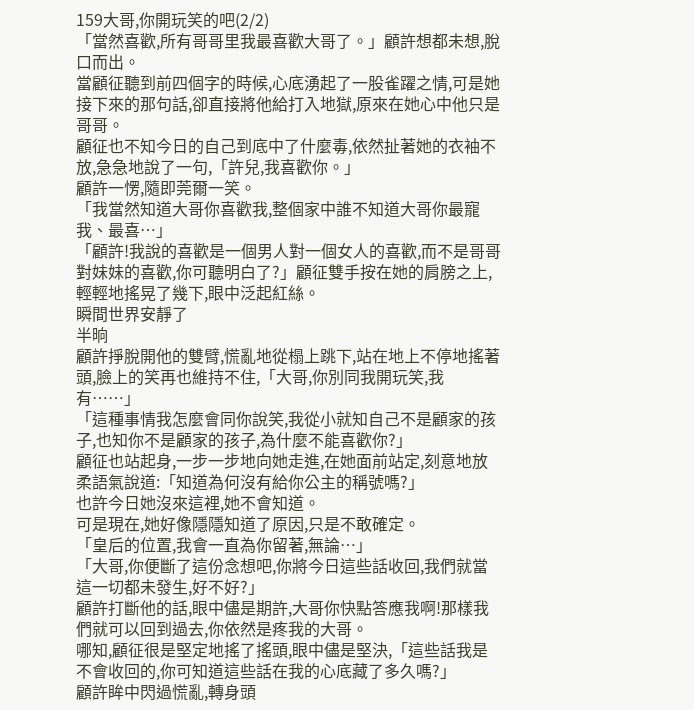159大哥,你開玩笑的吧(2/2)
「當然喜歡,所有哥哥里我最喜歡大哥了。」顧許想都未想,脫口而出。
當顧征聽到前四個字的時候,心底湧起了一股雀躍之情,可是她接下來的那句話,卻直接將他給打入地獄,原來在她心中他只是哥哥。
顧征也不知今日的自己到底中了什麼毒,依然扯著她的衣袖不放,急急地說了一句,「許兒,我喜歡你。」
顧許一愣,隨即莞爾一笑。
「我當然知道大哥你喜歡我,整個家中誰不知道大哥你最寵我、最喜…」
「顧許!我說的喜歡是一個男人對一個女人的喜歡,而不是哥哥對妹妹的喜歡,你可聽明白了?」顧征雙手按在她的肩膀之上,輕輕地搖晃了幾下,眼中泛起紅絲。
瞬間世界安靜了
半晌
顧許掙脫開他的雙臂,慌亂地從榻上跳下,站在地上不停地搖著頭,臉上的笑再也維持不住,「大哥,你別同我開玩笑,我有……」
「這種事情我怎麼會同你說笑,我從小就知自己不是顧家的孩子,也知你不是顧家的孩子,為什麼不能喜歡你?」
顧征也站起身,一步一步地向她走進,在她面前站定,刻意地放柔語氣說道:「知道為何沒有給你公主的稱號嗎?」
也許今日她沒來這裡,她不會知道。
可是現在,她好像隱隱知道了原因,只是不敢確定。
「皇后的位置,我會一直為你留著,無論…」
「大哥,你便斷了這份念想吧,你將今日這些話收回,我們就當這一切都未發生,好不好?」
顧許打斷他的話,眼中儘是期許,大哥你快點答應我啊!那樣我們就可以回到過去,你依然是疼我的大哥。
哪知,顧征很是堅定地搖了搖頭,眼中儘是堅決,「這些話我是不會收回的,你可知道這些話在我的心底藏了多久嗎?」
顧許眸中閃過慌亂,轉身頭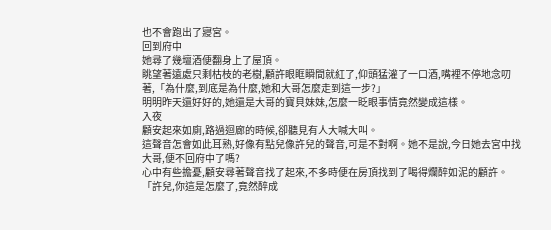也不會跑出了寢宮。
回到府中
她尋了幾壇酒便翻身上了屋頂。
眺望著遠處只剩枯枝的老樹,顧許眼眶瞬間就紅了,仰頭猛灌了一口酒,嘴裡不停地念叨著,「為什麼,到底是為什麼,她和大哥怎麼走到這一步?」
明明昨天還好好的,她還是大哥的寶貝妹妹,怎麼一眨眼事情竟然變成這樣。
入夜
顧安起來如廁,路過迴廊的時候,卻聽見有人大喊大叫。
這聲音怎會如此耳熟,好像有點兒像許兒的聲音,可是不對啊。她不是說,今日她去宮中找大哥,便不回府中了嗎?
心中有些擔憂,顧安尋著聲音找了起來,不多時便在房頂找到了喝得爛醉如泥的顧許。
「許兒,你這是怎麼了,竟然醉成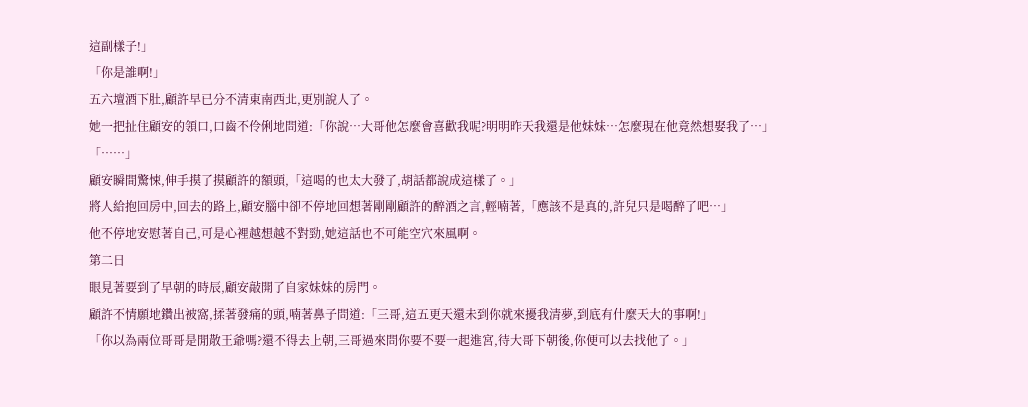這副樣子!」
「你是誰啊!」
五六壇酒下肚,顧許早已分不清東南西北,更別說人了。
她一把扯住顧安的領口,口齒不伶俐地問道:「你說…大哥他怎麼會喜歡我呢?明明昨天我還是他妹妹…怎麼現在他竟然想娶我了…」
「……」
顧安瞬間驚悚,伸手摸了摸顧許的額頭,「這喝的也太大發了,胡話都說成這樣了。」
將人給抱回房中,回去的路上,顧安腦中卻不停地回想著剛剛顧許的醉酒之言,輕喃著,「應該不是真的,許兒只是喝醉了吧…」
他不停地安慰著自己,可是心裡越想越不對勁,她這話也不可能空穴來風啊。
第二日
眼見著要到了早朝的時辰,顧安敲開了自家妹妹的房門。
顧許不情願地鑽出被窩,揉著發痛的頭,喃著鼻子問道:「三哥,這五更天還未到你就來擾我清夢,到底有什麼天大的事啊!」
「你以為兩位哥哥是閒散王爺嗎?還不得去上朝,三哥過來問你要不要一起進宮,待大哥下朝後,你便可以去找他了。」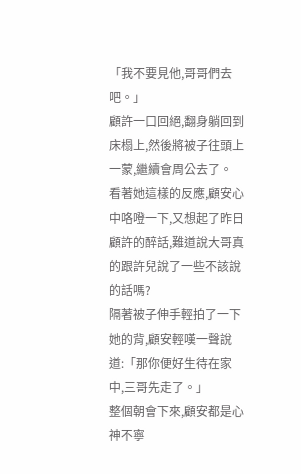「我不要見他,哥哥們去吧。」
顧許一口回絕,翻身躺回到床榻上,然後將被子往頭上一蒙,繼續會周公去了。
看著她這樣的反應,顧安心中咯噔一下,又想起了昨日顧許的醉話,難道說大哥真的跟許兒說了一些不該說的話嗎?
隔著被子伸手輕拍了一下她的背,顧安輕嘆一聲說道:「那你便好生待在家中,三哥先走了。」
整個朝會下來,顧安都是心神不寧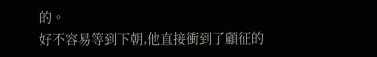的。
好不容易等到下朝,他直接衝到了顧征的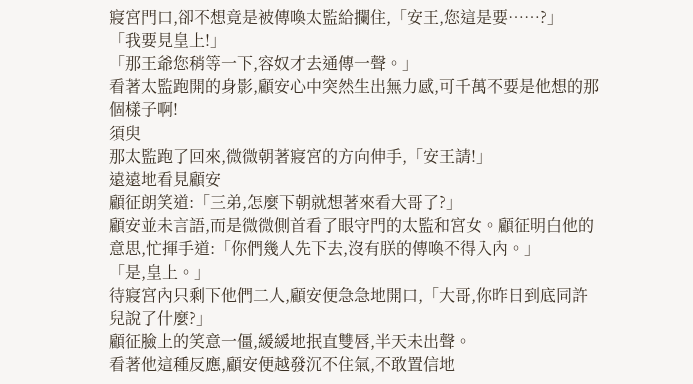寢宮門口,卻不想竟是被傳喚太監給攔住,「安王,您這是要……?」
「我要見皇上!」
「那王爺您稍等一下,容奴才去通傳一聲。」
看著太監跑開的身影,顧安心中突然生出無力感,可千萬不要是他想的那個樣子啊!
須臾
那太監跑了回來,微微朝著寢宮的方向伸手,「安王請!」
遠遠地看見顧安
顧征朗笑道:「三弟,怎麼下朝就想著來看大哥了?」
顧安並未言語,而是微微側首看了眼守門的太監和宮女。顧征明白他的意思,忙揮手道:「你們幾人先下去,沒有朕的傳喚不得入內。」
「是,皇上。」
待寢宮內只剩下他們二人,顧安便急急地開口,「大哥,你昨日到底同許兒說了什麼?」
顧征臉上的笑意一僵,緩緩地抿直雙唇,半天未出聲。
看著他這種反應,顧安便越發沉不住氣,不敢置信地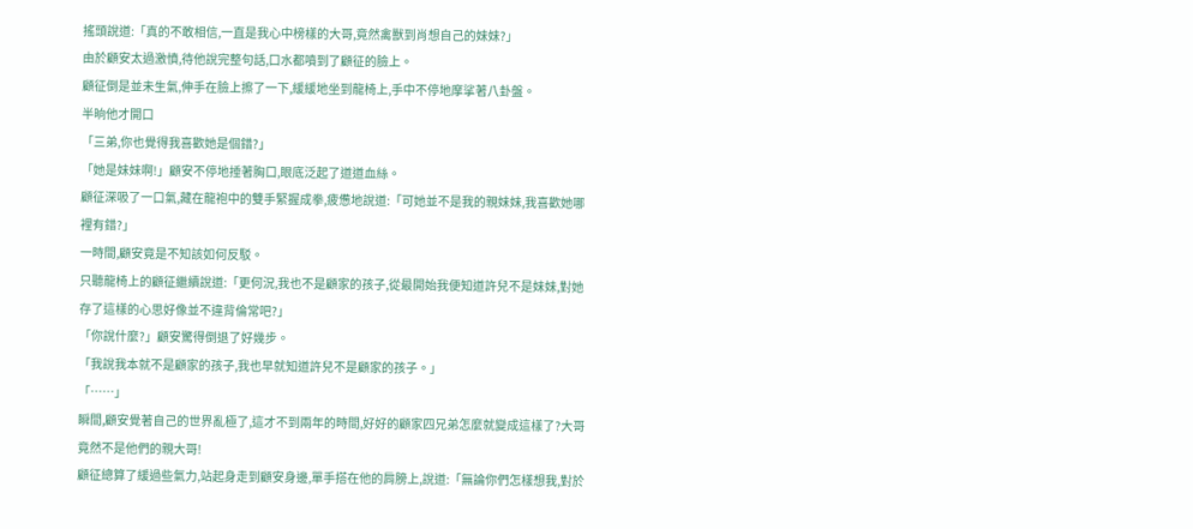搖頭說道:「真的不敢相信,一直是我心中榜樣的大哥,竟然禽獸到肖想自己的妹妹?」
由於顧安太過激憤,待他說完整句話,口水都噴到了顧征的臉上。
顧征倒是並未生氣,伸手在臉上擦了一下,緩緩地坐到龍椅上,手中不停地摩挲著八卦盤。
半晌他才開口
「三弟,你也覺得我喜歡她是個錯?」
「她是妹妹啊!」顧安不停地捶著胸口,眼底泛起了道道血絲。
顧征深吸了一口氣,藏在龍袍中的雙手緊握成拳,疲憊地說道:「可她並不是我的親妹妹,我喜歡她哪裡有錯?」
一時間,顧安竟是不知該如何反駁。
只聽龍椅上的顧征繼續說道:「更何況,我也不是顧家的孩子,從最開始我便知道許兒不是妹妹,對她存了這樣的心思好像並不違背倫常吧?」
「你說什麼?」顧安驚得倒退了好幾步。
「我說我本就不是顧家的孩子,我也早就知道許兒不是顧家的孩子。」
「……」
瞬間,顧安覺著自己的世界亂極了,這才不到兩年的時間,好好的顧家四兄弟怎麼就變成這樣了?大哥竟然不是他們的親大哥!
顧征總算了緩過些氣力,站起身走到顧安身邊,單手搭在他的肩膀上,說道:「無論你們怎樣想我,對於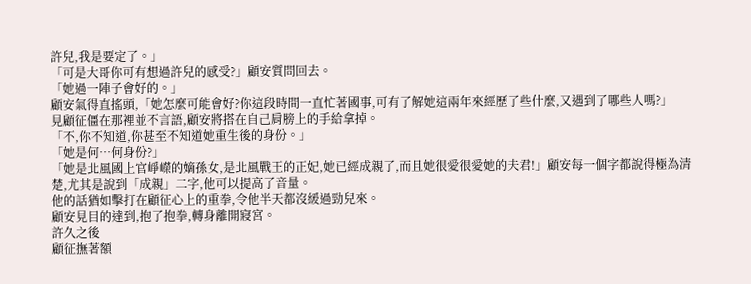許兒,我是要定了。」
「可是大哥你可有想過許兒的感受?」顧安質問回去。
「她過一陣子會好的。」
顧安氣得直搖頭,「她怎麼可能會好?你這段時間一直忙著國事,可有了解她這兩年來經歷了些什麼,又遇到了哪些人嗎?」
見顧征僵在那裡並不言語,顧安將搭在自己肩膀上的手給拿掉。
「不,你不知道,你甚至不知道她重生後的身份。」
「她是何…何身份?」
「她是北風國上官崢嶸的嫡孫女,是北風戰王的正妃,她已經成親了,而且她很愛很愛她的夫君!」顧安每一個字都說得極為清楚,尤其是說到「成親」二字,他可以提高了音量。
他的話猶如擊打在顧征心上的重拳,令他半天都沒緩過勁兒來。
顧安見目的達到,抱了抱拳,轉身離開寢宮。
許久之後
顧征撫著額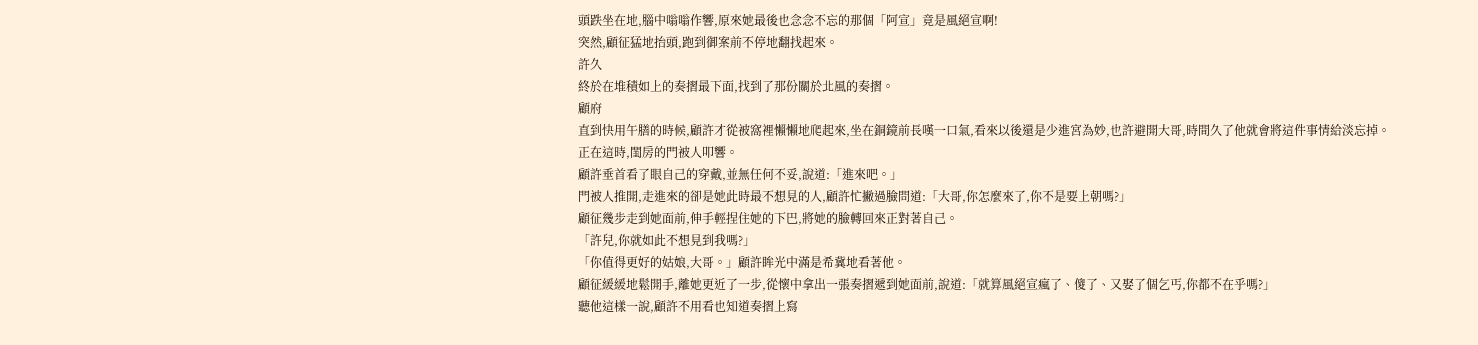頭跌坐在地,腦中嗡嗡作響,原來她最後也念念不忘的那個「阿宣」竟是風絕宣啊!
突然,顧征猛地抬頭,跑到御案前不停地翻找起來。
許久
終於在堆積如上的奏摺最下面,找到了那份關於北風的奏摺。
顧府
直到快用午膳的時候,顧許才從被窩裡懶懶地爬起來,坐在銅鏡前長嘆一口氣,看來以後還是少進宮為妙,也許避開大哥,時間久了他就會將這件事情給淡忘掉。
正在這時,閨房的門被人叩響。
顧許垂首看了眼自己的穿戴,並無任何不妥,說道:「進來吧。」
門被人推開,走進來的卻是她此時最不想見的人,顧許忙撇過臉問道:「大哥,你怎麼來了,你不是要上朝嗎?」
顧征幾步走到她面前,伸手輕捏住她的下巴,將她的臉轉回來正對著自己。
「許兒,你就如此不想見到我嗎?」
「你值得更好的姑娘,大哥。」顧許眸光中滿是希冀地看著他。
顧征緩緩地鬆開手,離她更近了一步,從懷中拿出一張奏摺遞到她面前,說道:「就算風絕宣瘋了、傻了、又娶了個乞丐,你都不在乎嗎?」
聽他這樣一說,顧許不用看也知道奏摺上寫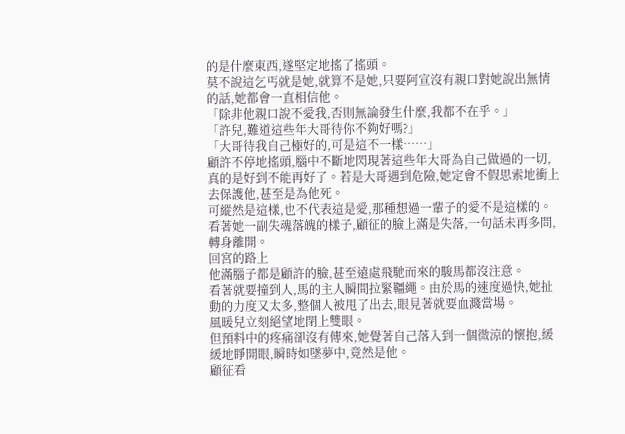的是什麼東西,遂堅定地搖了搖頭。
莫不說這乞丐就是她,就算不是她,只要阿宣沒有親口對她說出無情的話,她都會一直相信他。
「除非他親口說不愛我,否則無論發生什麼,我都不在乎。」
「許兒,難道這些年大哥待你不夠好嗎?」
「大哥待我自己極好的,可是這不一樣……」
顧許不停地搖頭,腦中不斷地閃現著這些年大哥為自己做過的一切,真的是好到不能再好了。若是大哥遇到危險,她定會不假思索地衝上去保護他,甚至是為他死。
可縱然是這樣,也不代表這是愛,那種想過一輩子的愛不是這樣的。
看著她一副失魂落魄的樣子,顧征的臉上滿是失落,一句話未再多問,轉身離開。
回宮的路上
他滿腦子都是顧許的臉,甚至遠處飛馳而來的駿馬都沒注意。
看著就要撞到人,馬的主人瞬間拉緊韁繩。由於馬的速度過快,她扯動的力度又太多,整個人被甩了出去,眼見著就要血濺當場。
風暖兒立刻絕望地閉上雙眼。
但預料中的疼痛卻沒有傳來,她覺著自己落入到一個微涼的懷抱,緩緩地睜開眼,瞬時如墜夢中,竟然是他。
顧征看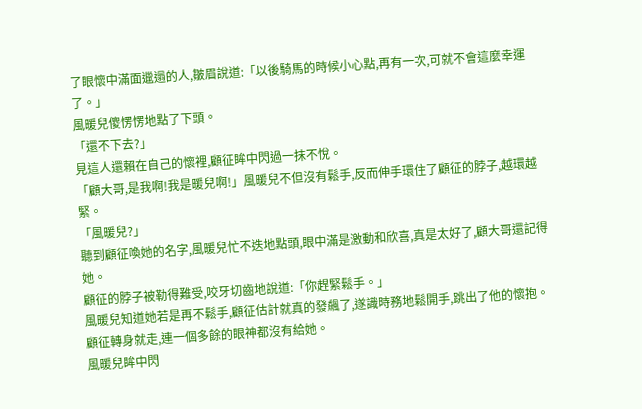了眼懷中滿面邋遢的人,皺眉說道:「以後騎馬的時候小心點,再有一次,可就不會這麼幸運了。」
風暖兒傻愣愣地點了下頭。
「還不下去?」
見這人還賴在自己的懷裡,顧征眸中閃過一抹不悅。
「顧大哥,是我啊!我是暖兒啊!」風暖兒不但沒有鬆手,反而伸手環住了顧征的脖子,越環越緊。
「風暖兒?」
聽到顧征喚她的名字,風暖兒忙不迭地點頭,眼中滿是激動和欣喜,真是太好了,顧大哥還記得她。
顧征的脖子被勒得難受,咬牙切齒地說道:「你趕緊鬆手。」
風暖兒知道她若是再不鬆手,顧征估計就真的發飆了,遂識時務地鬆開手,跳出了他的懷抱。
顧征轉身就走,連一個多餘的眼神都沒有給她。
風暖兒眸中閃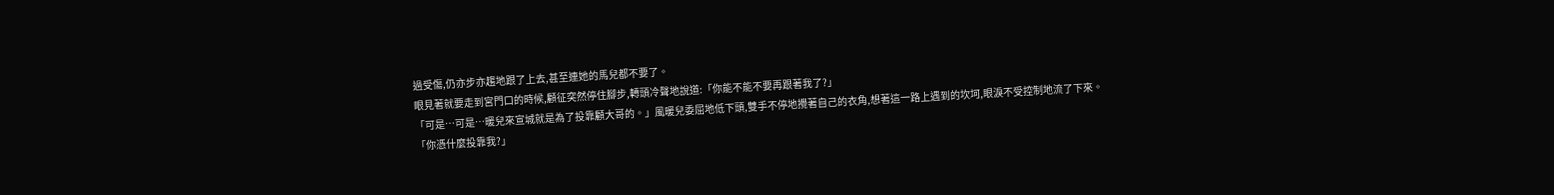過受傷,仍亦步亦趨地跟了上去,甚至連她的馬兒都不要了。
眼見著就要走到宮門口的時候,顧征突然停住腳步,轉頭冷聲地說道:「你能不能不要再跟著我了?」
「可是…可是…暖兒來宣城就是為了投靠顧大哥的。」風暖兒委屈地低下頭,雙手不停地攪著自己的衣角,想著這一路上遇到的坎坷,眼淚不受控制地流了下來。
「你憑什麼投靠我?」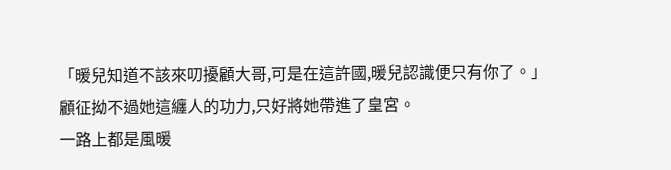「暖兒知道不該來叨擾顧大哥,可是在這許國,暖兒認識便只有你了。」
顧征拗不過她這纏人的功力,只好將她帶進了皇宮。
一路上都是風暖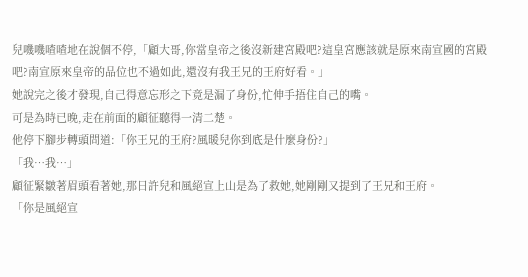兒嘰嘰喳喳地在說個不停,「顧大哥,你當皇帝之後沒新建宮殿吧?這皇宮應該就是原來南宣國的宮殿吧?南宣原來皇帝的品位也不過如此,還沒有我王兄的王府好看。」
她說完之後才發現,自己得意忘形之下竟是漏了身份,忙伸手捂住自己的嘴。
可是為時已晚,走在前面的顧征聽得一清二楚。
他停下腳步轉頭問道:「你王兄的王府?風暖兒你到底是什麼身份?」
「我…我…」
顧征緊皺著眉頭看著她,那日許兒和風絕宣上山是為了救她,她剛剛又提到了王兄和王府。
「你是風絕宣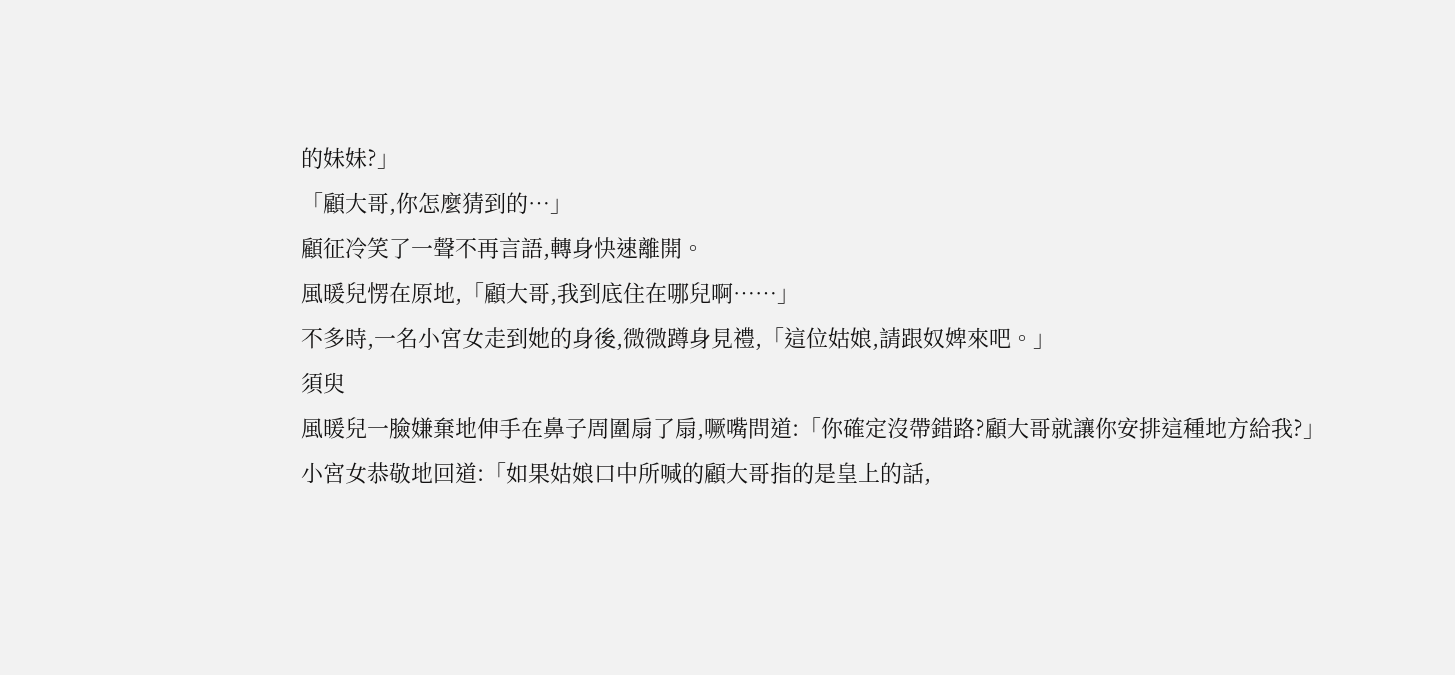的妹妹?」
「顧大哥,你怎麼猜到的…」
顧征冷笑了一聲不再言語,轉身快速離開。
風暖兒愣在原地,「顧大哥,我到底住在哪兒啊……」
不多時,一名小宮女走到她的身後,微微蹲身見禮,「這位姑娘,請跟奴婢來吧。」
須臾
風暖兒一臉嫌棄地伸手在鼻子周圍扇了扇,噘嘴問道:「你確定沒帶錯路?顧大哥就讓你安排這種地方給我?」
小宮女恭敬地回道:「如果姑娘口中所喊的顧大哥指的是皇上的話,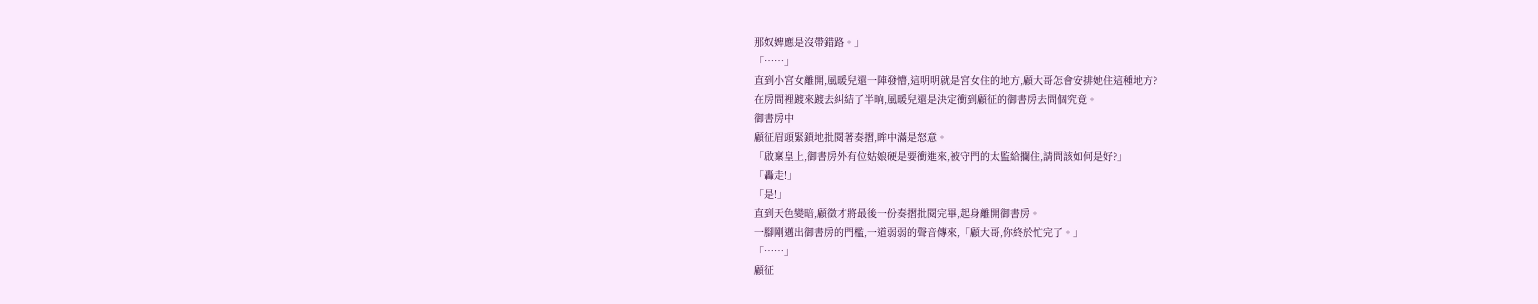那奴婢應是沒帶錯路。」
「……」
直到小宮女離開,風暖兒還一陣發懵,這明明就是宮女住的地方,顧大哥怎會安排她住這種地方?
在房間裡踱來踱去糾結了半晌,風暖兒還是決定衝到顧征的御書房去問個究竟。
御書房中
顧征眉頭緊鎖地批閱著奏摺,眸中滿是怒意。
「啟稟皇上,御書房外有位姑娘硬是要衝進來,被守門的太監給攔住,請問該如何是好?」
「轟走!」
「是!」
直到天色變暗,顧徵才將最後一份奏摺批閱完畢,起身離開御書房。
一腳剛邁出御書房的門檻,一道弱弱的聲音傳來,「顧大哥,你終於忙完了。」
「……」
顧征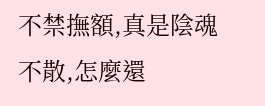不禁撫額,真是陰魂不散,怎麼還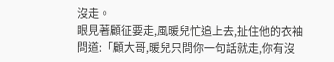沒走。
眼見著顧征要走,風暖兒忙追上去,扯住他的衣袖問道:「顧大哥,暖兒只問你一句話就走,你有沒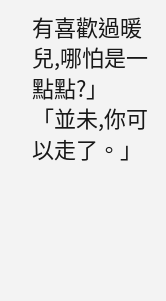有喜歡過暖兒,哪怕是一點點?」
「並未,你可以走了。」